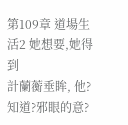第109章 道場生活2 她想要,她得到
計蘭蘅垂眸, 他?知道?邪眼的意?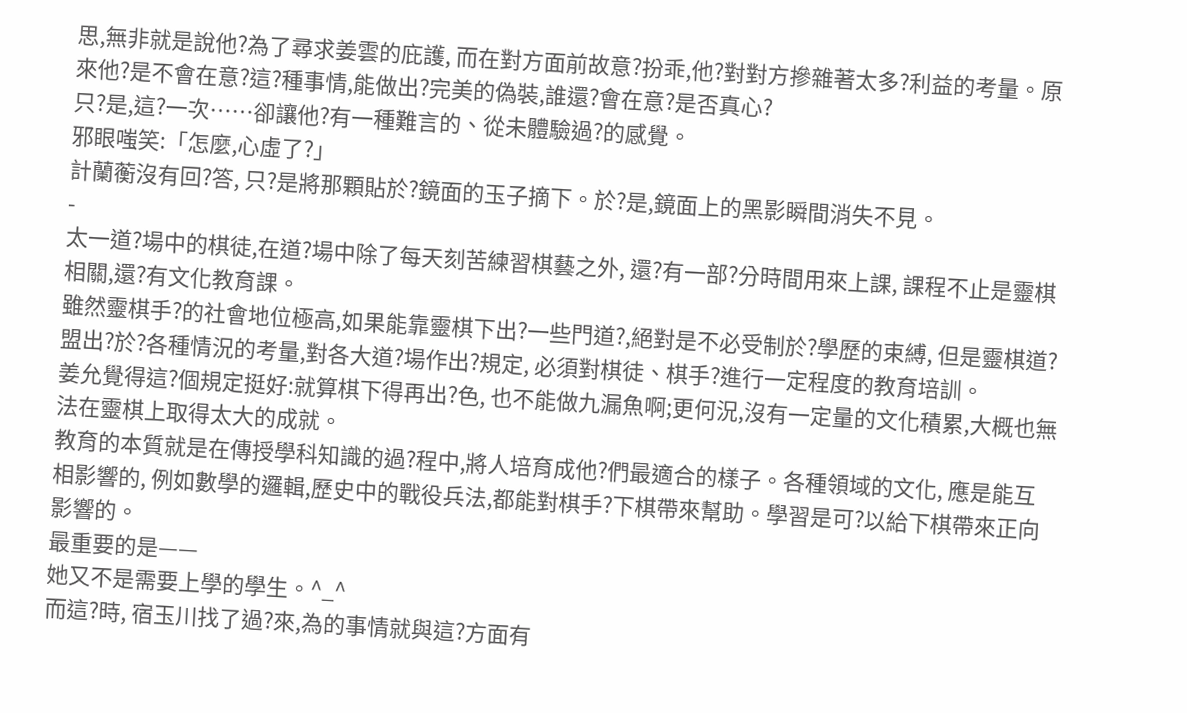思,無非就是說他?為了尋求姜雲的庇護, 而在對方面前故意?扮乖,他?對對方摻雜著太多?利益的考量。原來他?是不會在意?這?種事情,能做出?完美的偽裝,誰還?會在意?是否真心?
只?是,這?一次……卻讓他?有一種難言的、從未體驗過?的感覺。
邪眼嗤笑:「怎麼,心虛了?」
計蘭蘅沒有回?答, 只?是將那顆貼於?鏡面的玉子摘下。於?是,鏡面上的黑影瞬間消失不見。
-
太一道?場中的棋徒,在道?場中除了每天刻苦練習棋藝之外, 還?有一部?分時間用來上課, 課程不止是靈棋相關,還?有文化教育課。
雖然靈棋手?的社會地位極高,如果能靠靈棋下出?一些門道?,絕對是不必受制於?學歷的束縛, 但是靈棋道?盟出?於?各種情況的考量,對各大道?場作出?規定, 必須對棋徒、棋手?進行一定程度的教育培訓。
姜允覺得這?個規定挺好:就算棋下得再出?色, 也不能做九漏魚啊;更何況,沒有一定量的文化積累,大概也無法在靈棋上取得太大的成就。
教育的本質就是在傳授學科知識的過?程中,將人培育成他?們最適合的樣子。各種領域的文化, 應是能互相影響的, 例如數學的邏輯,歷史中的戰役兵法,都能對棋手?下棋帶來幫助。學習是可?以給下棋帶來正向影響的。
最重要的是——
她又不是需要上學的學生。^_^
而這?時, 宿玉川找了過?來,為的事情就與這?方面有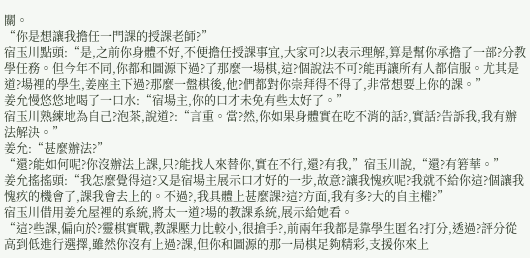關。
“你是想讓我擔任一門課的授課老師?”
宿玉川點頭:“是,之前你身體不好,不便擔任授課事宜,大家可?以表示理解,算是幫你承擔了一部?分教學任務。但今年不同,你都和圖源下過?了那麼一場棋,這?個說法不可?能再讓所有人都信服。尤其是道?場裡的學生,姜座主下過?那麼一盤棋後,他?們都對你崇拜得不得了,非常想要上你的課。”
姜允慢悠悠地喝了一口水:“宿場主,你的口才未免有些太好了。”
宿玉川熟練地為自己?泡茶,說道?:“言重。當?然,你如果身體實在吃不消的話?,實話?告訴我,我有辦法解決。”
姜允:“甚麼辦法?”
“還?能如何呢?你沒辦法上課,只?能找人來替你,實在不行,還?有我,”宿玉川說,“還?有箬華。”
姜允搖搖頭:“我怎麼覺得這?又是宿場主展示口才好的一步,故意?讓我愧疚呢?我就不給你這?個讓我愧疚的機會了,課我會去上的。不過?,我具體上甚麼課?這?方面,我有多?大的自主權?”
宿玉川借用姜允屋裡的系統,將太一道?場的教課系統,展示給她看。
“這?些課,偏向於?靈棋實戰,教課壓力比較小,很搶手?,前兩年我都是靠學生匿名?打分,透過?評分從高到低進行選擇,雖然你沒有上過?課,但你和圖源的那一局棋足夠精彩,支援你來上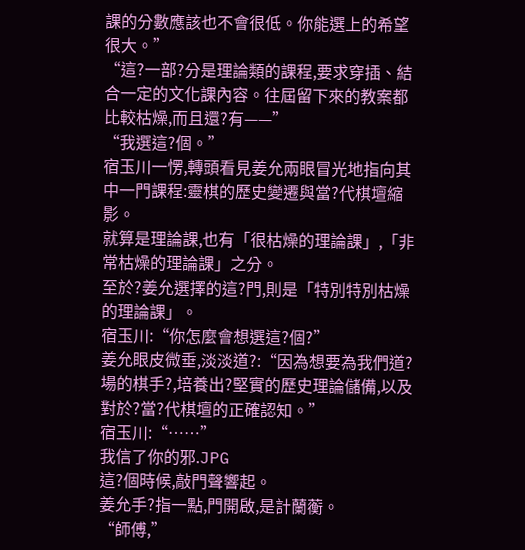課的分數應該也不會很低。你能選上的希望很大。”
“這?一部?分是理論類的課程,要求穿插、結合一定的文化課內容。往屆留下來的教案都比較枯燥,而且還?有——”
“我選這?個。”
宿玉川一愣,轉頭看見姜允兩眼冒光地指向其中一門課程:靈棋的歷史變遷與當?代棋壇縮影。
就算是理論課,也有「很枯燥的理論課」,「非常枯燥的理論課」之分。
至於?姜允選擇的這?門,則是「特別特別枯燥的理論課」。
宿玉川:“你怎麼會想選這?個?”
姜允眼皮微垂,淡淡道?:“因為想要為我們道?場的棋手?,培養出?堅實的歷史理論儲備,以及對於?當?代棋壇的正確認知。”
宿玉川:“……”
我信了你的邪.JPG
這?個時候,敲門聲響起。
姜允手?指一點,門開啟,是計蘭蘅。
“師傅,”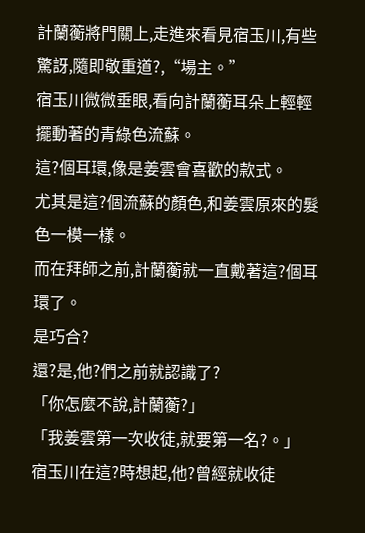計蘭蘅將門關上,走進來看見宿玉川,有些驚訝,隨即敬重道?,“場主。”
宿玉川微微垂眼,看向計蘭蘅耳朵上輕輕擺動著的青綠色流蘇。
這?個耳環,像是姜雲會喜歡的款式。
尤其是這?個流蘇的顏色,和姜雲原來的髮色一模一樣。
而在拜師之前,計蘭蘅就一直戴著這?個耳環了。
是巧合?
還?是,他?們之前就認識了?
「你怎麼不說,計蘭蘅?」
「我姜雲第一次收徒,就要第一名?。」
宿玉川在這?時想起,他?曾經就收徒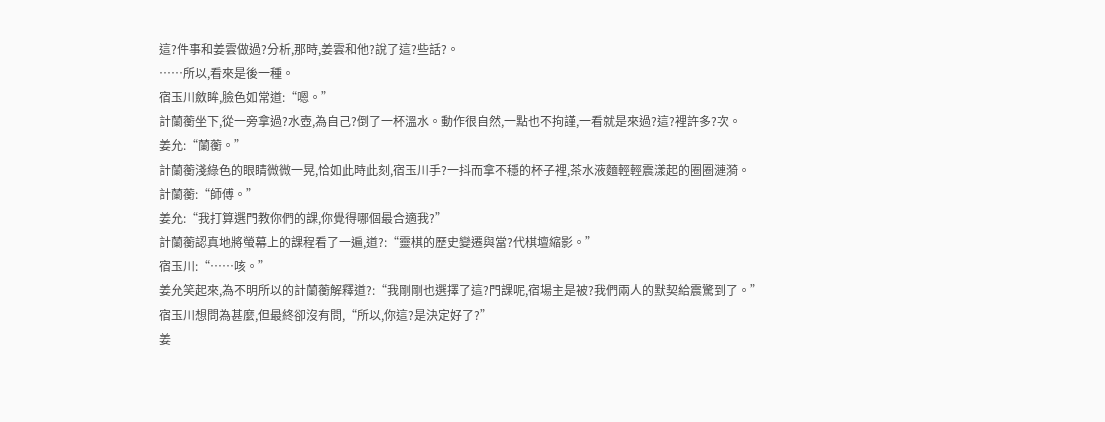這?件事和姜雲做過?分析,那時,姜雲和他?說了這?些話?。
……所以,看來是後一種。
宿玉川斂眸,臉色如常道:“嗯。”
計蘭蘅坐下,從一旁拿過?水壺,為自己?倒了一杯溫水。動作很自然,一點也不拘謹,一看就是來過?這?裡許多?次。
姜允:“蘭蘅。”
計蘭蘅淺綠色的眼睛微微一晃,恰如此時此刻,宿玉川手?一抖而拿不穩的杯子裡,茶水液麵輕輕震漾起的圈圈漣漪。
計蘭蘅:“師傅。”
姜允:“我打算選門教你們的課,你覺得哪個最合適我?”
計蘭蘅認真地將螢幕上的課程看了一遍,道?:“靈棋的歷史變遷與當?代棋壇縮影。”
宿玉川:“……咳。”
姜允笑起來,為不明所以的計蘭蘅解釋道?:“我剛剛也選擇了這?門課呢,宿場主是被?我們兩人的默契給震驚到了。”
宿玉川想問為甚麼,但最終卻沒有問,“所以,你這?是決定好了?”
姜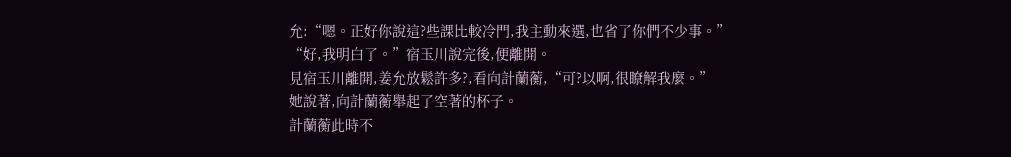允:“嗯。正好你說這?些課比較冷門,我主動來選,也省了你們不少事。”
“好,我明白了。”宿玉川說完後,便離開。
見宿玉川離開,姜允放鬆許多?,看向計蘭蘅,“可?以啊,很瞭解我麼。”
她說著,向計蘭蘅舉起了空著的杯子。
計蘭蘅此時不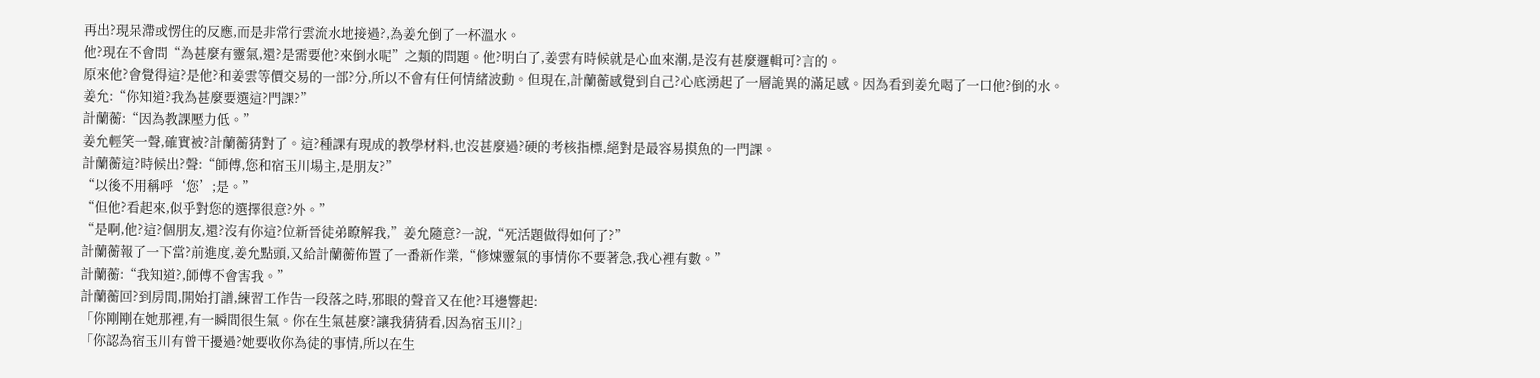再出?現呆滯或愣住的反應,而是非常行雲流水地接過?,為姜允倒了一杯溫水。
他?現在不會問“為甚麼有靈氣,還?是需要他?來倒水呢”之類的問題。他?明白了,姜雲有時候就是心血來潮,是沒有甚麼邏輯可?言的。
原來他?會覺得這?是他?和姜雲等價交易的一部?分,所以不會有任何情緒波動。但現在,計蘭蘅感覺到自己?心底湧起了一層詭異的滿足感。因為看到姜允喝了一口他?倒的水。
姜允:“你知道?我為甚麼要選這?門課?”
計蘭蘅:“因為教課壓力低。”
姜允輕笑一聲,確實被?計蘭蘅猜對了。這?種課有現成的教學材料,也沒甚麼過?硬的考核指標,絕對是最容易摸魚的一門課。
計蘭蘅這?時候出?聲:“師傅,您和宿玉川場主,是朋友?”
“以後不用稱呼‘您’;是。”
“但他?看起來,似乎對您的選擇很意?外。”
“是啊,他?這?個朋友,還?沒有你這?位新晉徒弟瞭解我,”姜允隨意?一說,“死活題做得如何了?”
計蘭蘅報了一下當?前進度,姜允點頭,又給計蘭蘅佈置了一番新作業,“修煉靈氣的事情你不要著急,我心裡有數。”
計蘭蘅:“我知道?,師傅不會害我。”
計蘭蘅回?到房間,開始打譜,練習工作告一段落之時,邪眼的聲音又在他?耳邊響起:
「你剛剛在她那裡,有一瞬間很生氣。你在生氣甚麼?讓我猜猜看,因為宿玉川?」
「你認為宿玉川有曾干擾過?她要收你為徒的事情,所以在生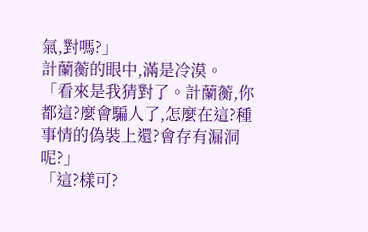氣,對嗎?」
計蘭蘅的眼中,滿是冷漠。
「看來是我猜對了。計蘭蘅,你都這?麼會騙人了,怎麼在這?種事情的偽裝上還?會存有漏洞呢?」
「這?樣可?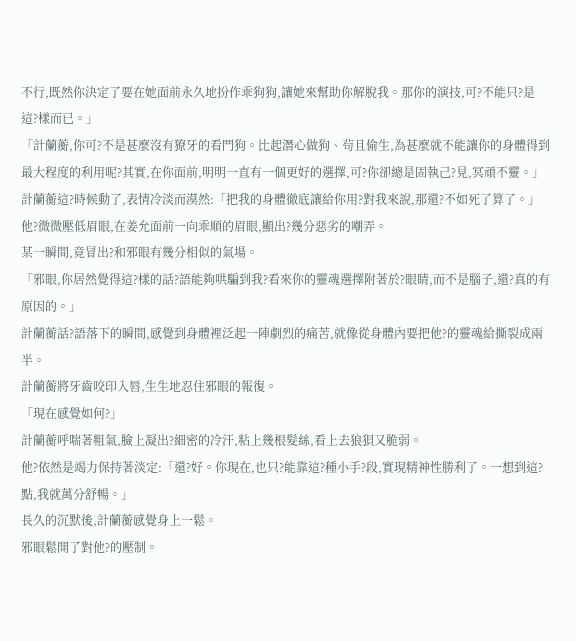不行,既然你決定了要在她面前永久地扮作乖狗狗,讓她來幫助你解脫我。那你的演技,可?不能只?是這?樣而已。」
「計蘭蘅,你可?不是甚麼沒有獠牙的看門狗。比起潛心做狗、茍且偷生,為甚麼就不能讓你的身體得到最大程度的利用呢?其實,在你面前,明明一直有一個更好的選擇,可?你卻總是固執己?見,冥頑不靈。」
計蘭蘅這?時候動了,表情冷淡而漠然:「把我的身體徹底讓給你用?對我來說,那還?不如死了算了。」
他?微微壓低眉眼,在姜允面前一向乖順的眉眼,顯出?幾分惡劣的嘲弄。
某一瞬間,竟冒出?和邪眼有幾分相似的氣場。
「邪眼,你居然覺得這?樣的話?語能夠哄騙到我?看來你的靈魂選擇附著於?眼睛,而不是腦子,還?真的有原因的。」
計蘭蘅話?語落下的瞬間,感覺到身體裡泛起一陣劇烈的痛苦,就像從身體內要把他?的靈魂給撕裂成兩半。
計蘭蘅將牙齒咬印入唇,生生地忍住邪眼的報復。
「現在感覺如何?」
計蘭蘅呼喘著粗氣,臉上凝出?細密的冷汗,粘上幾根髮絲,看上去狼狽又脆弱。
他?依然是竭力保持著淡定:「還?好。你現在,也只?能靠這?種小手?段,實現精神性勝利了。一想到這?點,我就萬分舒暢。」
長久的沉默後,計蘭蘅感覺身上一鬆。
邪眼鬆開了對他?的壓制。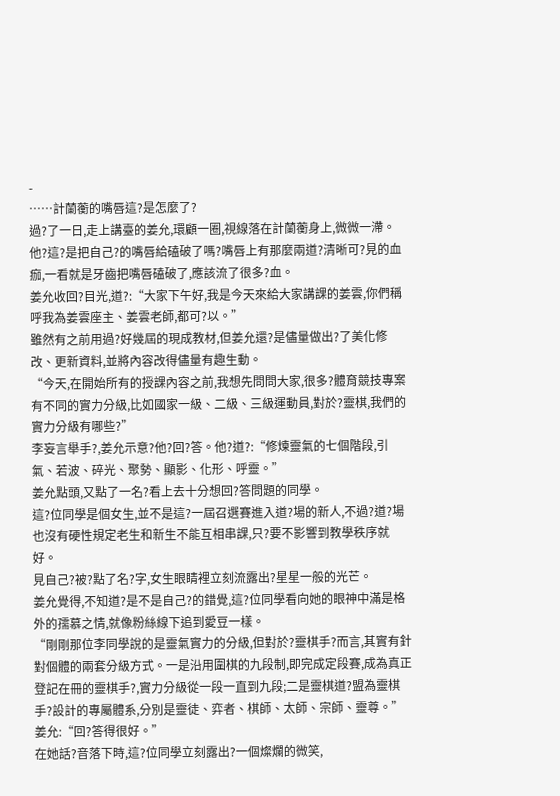-
……計蘭蘅的嘴唇這?是怎麼了?
過?了一日,走上講臺的姜允,環顧一圈,視線落在計蘭蘅身上,微微一滯。
他?這?是把自己?的嘴唇給磕破了嗎?嘴唇上有那麼兩道?清晰可?見的血痂,一看就是牙齒把嘴唇磕破了,應該流了很多?血。
姜允收回?目光,道?:“大家下午好,我是今天來給大家講課的姜雲,你們稱呼我為姜雲座主、姜雲老師,都可?以。”
雖然有之前用過?好幾屆的現成教材,但姜允還?是儘量做出?了美化修改、更新資料,並將內容改得儘量有趣生動。
“今天,在開始所有的授課內容之前,我想先問問大家,很多?體育競技專案有不同的實力分級,比如國家一級、二級、三級運動員,對於?靈棋,我們的實力分級有哪些?”
李妄言舉手?,姜允示意?他?回?答。他?道?:“修煉靈氣的七個階段,引氣、若波、碎光、聚勢、顯影、化形、呼靈。”
姜允點頭,又點了一名?看上去十分想回?答問題的同學。
這?位同學是個女生,並不是這?一屆召選賽進入道?場的新人,不過?道?場也沒有硬性規定老生和新生不能互相串課,只?要不影響到教學秩序就好。
見自己?被?點了名?字,女生眼睛裡立刻流露出?星星一般的光芒。
姜允覺得,不知道?是不是自己?的錯覺,這?位同學看向她的眼神中滿是格外的孺慕之情,就像粉絲線下追到愛豆一樣。
“剛剛那位李同學說的是靈氣實力的分級,但對於?靈棋手?而言,其實有針對個體的兩套分級方式。一是沿用圍棋的九段制,即完成定段賽,成為真正登記在冊的靈棋手?,實力分級從一段一直到九段;二是靈棋道?盟為靈棋手?設計的專屬體系,分別是靈徒、弈者、棋師、太師、宗師、靈尊。”
姜允:“回?答得很好。”
在她話?音落下時,這?位同學立刻露出?一個燦爛的微笑,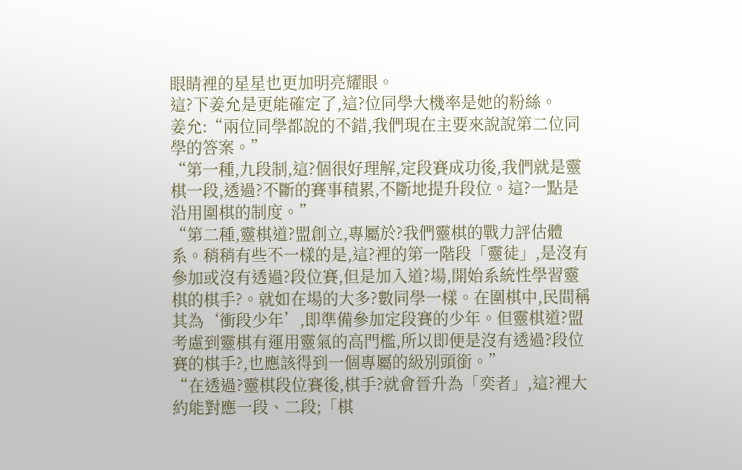眼睛裡的星星也更加明亮耀眼。
這?下姜允是更能確定了,這?位同學大機率是她的粉絲。
姜允:“兩位同學都說的不錯,我們現在主要來說說第二位同學的答案。”
“第一種,九段制,這?個很好理解,定段賽成功後,我們就是靈棋一段,透過?不斷的賽事積累,不斷地提升段位。這?一點是沿用圍棋的制度。”
“第二種,靈棋道?盟創立,專屬於?我們靈棋的戰力評估體系。稍稍有些不一樣的是,這?裡的第一階段「靈徒」,是沒有參加或沒有透過?段位賽,但是加入道?場,開始系統性學習靈棋的棋手?。就如在場的大多?數同學一樣。在圍棋中,民間稱其為‘衝段少年’,即準備參加定段賽的少年。但靈棋道?盟考慮到靈棋有運用靈氣的高門檻,所以即便是沒有透過?段位賽的棋手?,也應該得到一個專屬的級別頭銜。”
“在透過?靈棋段位賽後,棋手?就會晉升為「奕者」,這?裡大約能對應一段、二段;「棋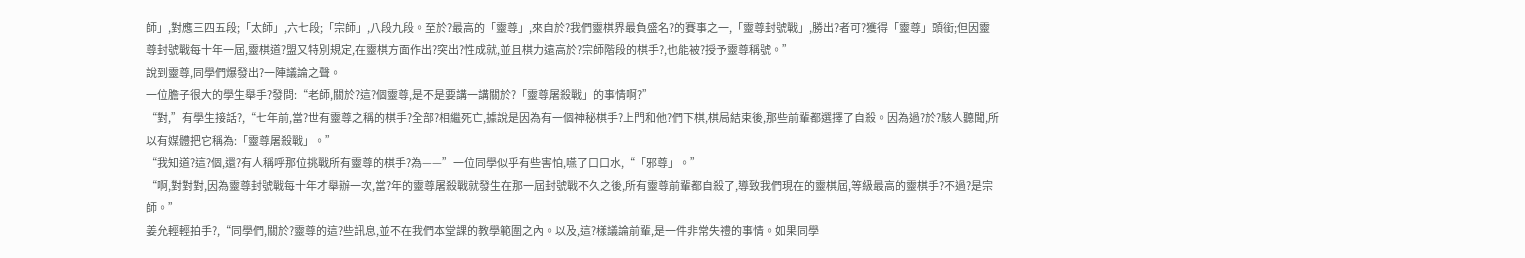師」,對應三四五段;「太師」,六七段;「宗師」,八段九段。至於?最高的「靈尊」,來自於?我們靈棋界最負盛名?的賽事之一,「靈尊封號戰」,勝出?者可?獲得「靈尊」頭銜;但因靈尊封號戰每十年一屆,靈棋道?盟又特別規定,在靈棋方面作出?突出?性成就,並且棋力遠高於?宗師階段的棋手?,也能被?授予靈尊稱號。”
說到靈尊,同學們爆發出?一陣議論之聲。
一位膽子很大的學生舉手?發問:“老師,關於?這?個靈尊,是不是要講一講關於?「靈尊屠殺戰」的事情啊?”
“對,”有學生接話?,“七年前,當?世有靈尊之稱的棋手?全部?相繼死亡,據說是因為有一個神秘棋手?上門和他?們下棋,棋局結束後,那些前輩都選擇了自殺。因為過?於?駭人聽聞,所以有媒體把它稱為:「靈尊屠殺戰」。”
“我知道?這?個,還?有人稱呼那位挑戰所有靈尊的棋手?為——”一位同學似乎有些害怕,嚥了口口水,“「邪尊」。”
“啊,對對對,因為靈尊封號戰每十年才舉辦一次,當?年的靈尊屠殺戰就發生在那一屆封號戰不久之後,所有靈尊前輩都自殺了,導致我們現在的靈棋屆,等級最高的靈棋手?不過?是宗師。”
姜允輕輕拍手?,“同學們,關於?靈尊的這?些訊息,並不在我們本堂課的教學範圍之內。以及,這?樣議論前輩,是一件非常失禮的事情。如果同學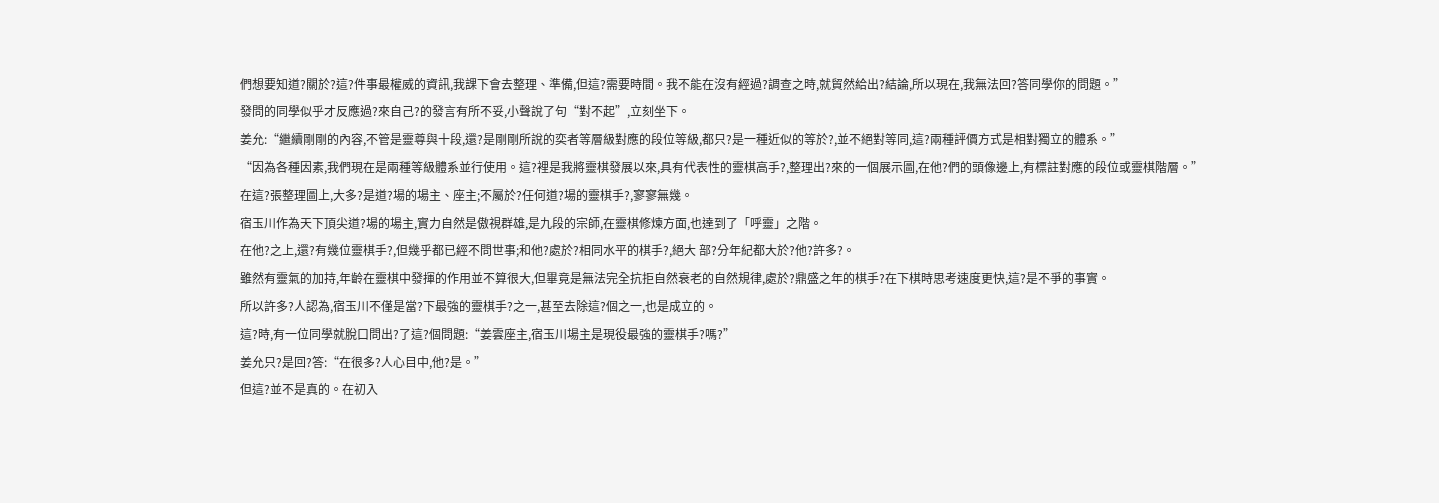們想要知道?關於?這?件事最權威的資訊,我課下會去整理、準備,但這?需要時間。我不能在沒有經過?調查之時,就貿然給出?結論,所以現在,我無法回?答同學你的問題。”
發問的同學似乎才反應過?來自己?的發言有所不妥,小聲說了句“對不起”,立刻坐下。
姜允:“繼續剛剛的內容,不管是靈尊與十段,還?是剛剛所說的奕者等層級對應的段位等級,都只?是一種近似的等於?,並不絕對等同,這?兩種評價方式是相對獨立的體系。”
“因為各種因素,我們現在是兩種等級體系並行使用。這?裡是我將靈棋發展以來,具有代表性的靈棋高手?,整理出?來的一個展示圖,在他?們的頭像邊上,有標註對應的段位或靈棋階層。”
在這?張整理圖上,大多?是道?場的場主、座主;不屬於?任何道?場的靈棋手?,寥寥無幾。
宿玉川作為天下頂尖道?場的場主,實力自然是傲視群雄,是九段的宗師,在靈棋修煉方面,也達到了「呼靈」之階。
在他?之上,還?有幾位靈棋手?,但幾乎都已經不問世事;和他?處於?相同水平的棋手?,絕大 部?分年紀都大於?他?許多?。
雖然有靈氣的加持,年齡在靈棋中發揮的作用並不算很大,但畢竟是無法完全抗拒自然衰老的自然規律,處於?鼎盛之年的棋手?在下棋時思考速度更快,這?是不爭的事實。
所以許多?人認為,宿玉川不僅是當?下最強的靈棋手?之一,甚至去除這?個之一,也是成立的。
這?時,有一位同學就脫口問出?了這?個問題:“姜雲座主,宿玉川場主是現役最強的靈棋手?嗎?”
姜允只?是回?答:“在很多?人心目中,他?是。”
但這?並不是真的。在初入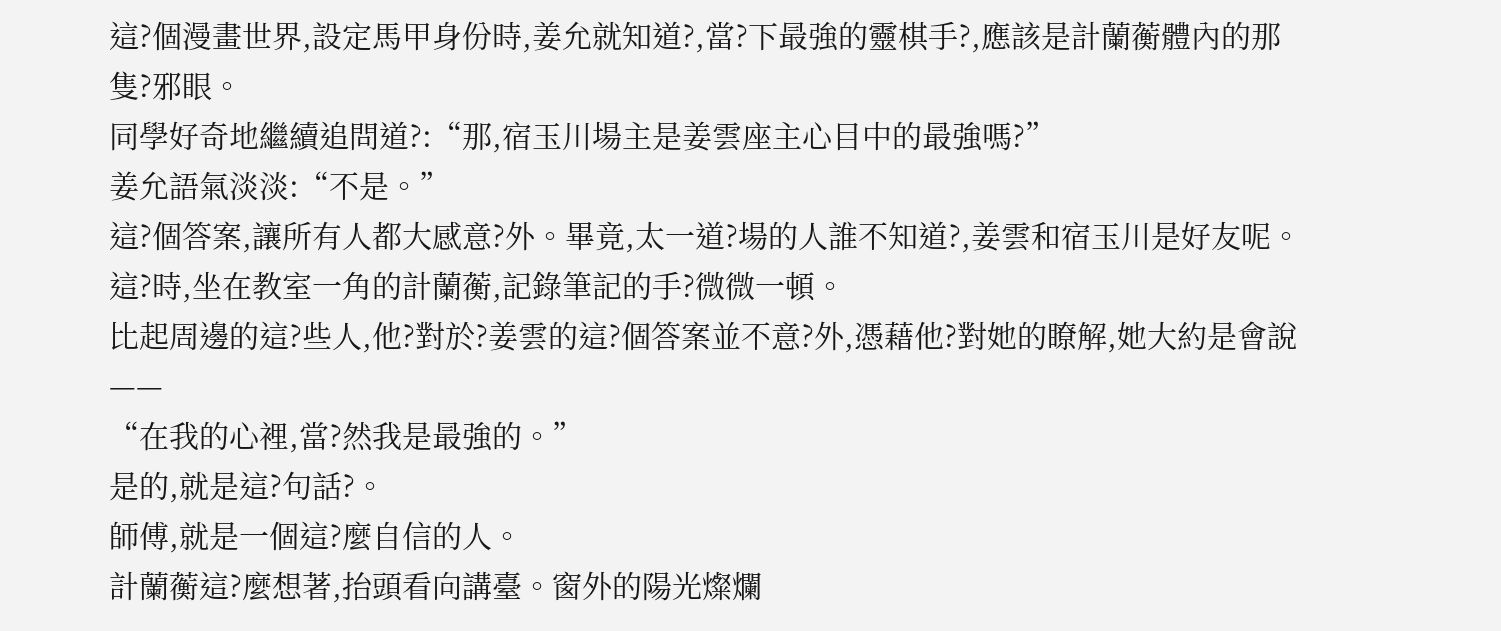這?個漫畫世界,設定馬甲身份時,姜允就知道?,當?下最強的靈棋手?,應該是計蘭蘅體內的那隻?邪眼。
同學好奇地繼續追問道?:“那,宿玉川場主是姜雲座主心目中的最強嗎?”
姜允語氣淡淡:“不是。”
這?個答案,讓所有人都大感意?外。畢竟,太一道?場的人誰不知道?,姜雲和宿玉川是好友呢。
這?時,坐在教室一角的計蘭蘅,記錄筆記的手?微微一頓。
比起周邊的這?些人,他?對於?姜雲的這?個答案並不意?外,憑藉他?對她的瞭解,她大約是會說——
“在我的心裡,當?然我是最強的。”
是的,就是這?句話?。
師傅,就是一個這?麼自信的人。
計蘭蘅這?麼想著,抬頭看向講臺。窗外的陽光燦爛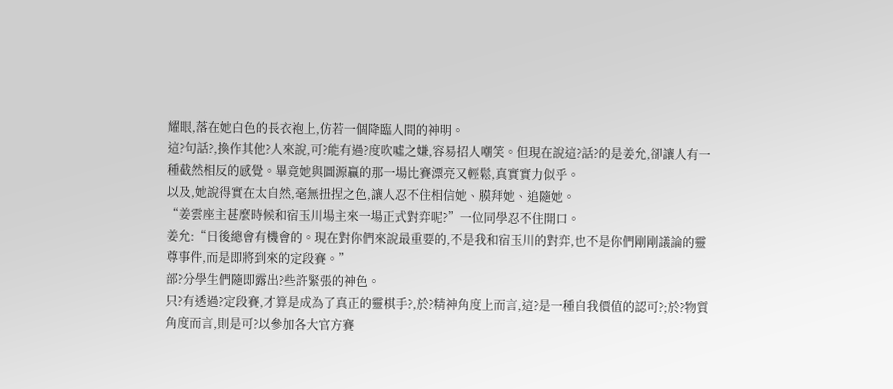耀眼,落在她白色的長衣袍上,仿若一個降臨人間的神明。
這?句話?,換作其他?人來說,可?能有過?度吹噓之嫌,容易招人嘲笑。但現在說這?話?的是姜允,卻讓人有一種截然相反的感覺。畢竟她與圖源贏的那一場比賽漂亮又輕鬆,真實實力似乎。
以及,她說得實在太自然,毫無扭捏之色,讓人忍不住相信她、膜拜她、追隨她。
“姜雲座主甚麼時候和宿玉川場主來一場正式對弈呢?”一位同學忍不住開口。
姜允:“日後總會有機會的。現在對你們來說最重要的,不是我和宿玉川的對弈,也不是你們剛剛議論的靈尊事件,而是即將到來的定段賽。”
部?分學生們隨即露出?些許緊張的神色。
只?有透過?定段賽,才算是成為了真正的靈棋手?,於?精神角度上而言,這?是一種自我價值的認可?;於?物質角度而言,則是可?以參加各大官方賽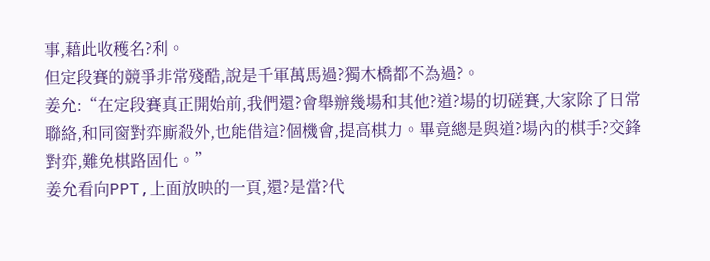事,藉此收穫名?利。
但定段賽的競爭非常殘酷,說是千軍萬馬過?獨木橋都不為過?。
姜允:“在定段賽真正開始前,我們還?會舉辦幾場和其他?道?場的切磋賽,大家除了日常聯絡,和同窗對弈廝殺外,也能借這?個機會,提高棋力。畢竟總是與道?場內的棋手?交鋒對弈,難免棋路固化。”
姜允看向PPT,上面放映的一頁,還?是當?代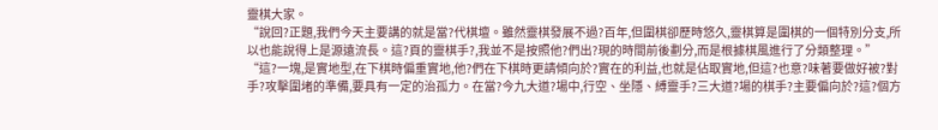靈棋大家。
“說回?正題,我們今天主要講的就是當?代棋壇。雖然靈棋發展不過?百年,但圍棋卻歷時悠久,靈棋算是圍棋的一個特別分支,所以也能說得上是源遠流長。這?頁的靈棋手?,我並不是按照他?們出?現的時間前後劃分,而是根據棋風進行了分類整理。”
“這?一塊,是實地型,在下棋時偏重實地,他?們在下棋時更請傾向於?實在的利益,也就是佔取實地,但這?也意?味著要做好被?對手?攻擊圍堵的準備,要具有一定的治孤力。在當?今九大道?場中,行空、坐隱、縛靈手?三大道?場的棋手?主要偏向於?這?個方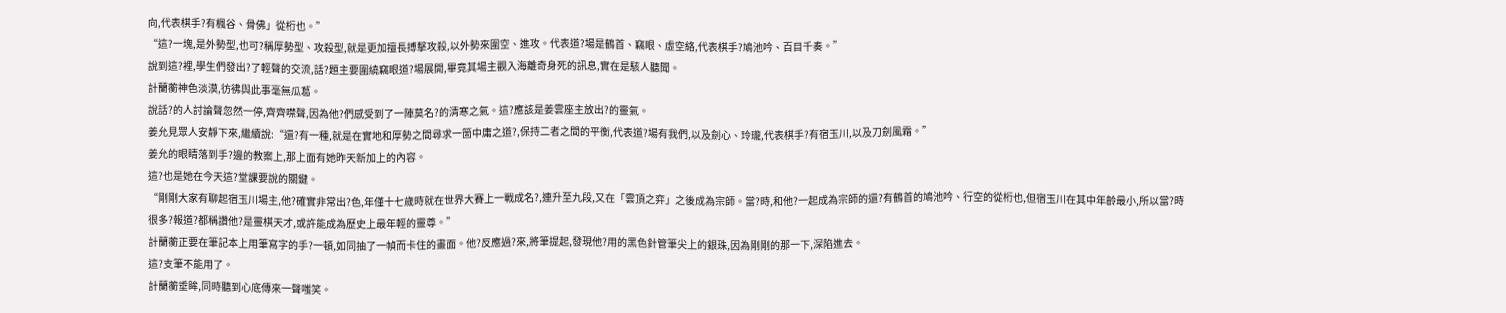向,代表棋手?有楓谷、骨佛」從桁也。”
“這?一塊,是外勢型,也可?稱厚勢型、攻殺型,就是更加擅長搏擊攻殺,以外勢來圍空、進攻。代表道?場是鶴首、竊眼、虛空絡,代表棋手?鳩池吟、百目千奏。”
說到這?裡,學生們發出?了輕聲的交流,話?題主要圍繞竊眼道?場展開,畢竟其場主觀入海離奇身死的訊息,實在是駭人聽聞。
計蘭蘅神色淡漠,彷彿與此事毫無瓜葛。
說話?的人討論聲忽然一停,齊齊噤聲,因為他?們感受到了一陣莫名?的清寒之氣。這?應該是姜雲座主放出?的靈氣。
姜允見眾人安靜下來,繼續說:“還?有一種,就是在實地和厚勢之間尋求一箇中庸之道?,保持二者之間的平衡,代表道?場有我們,以及劍心、玲瓏,代表棋手?有宿玉川,以及刀劍風霜。”
姜允的眼睛落到手?邊的教案上,那上面有她昨天新加上的內容。
這?也是她在今天這?堂課要說的關鍵。
“剛剛大家有聊起宿玉川場主,他?確實非常出?色,年僅十七歲時就在世界大賽上一戰成名?,連升至九段,又在「雲頂之弈」之後成為宗師。當?時,和他?一起成為宗師的還?有鶴首的鳩池吟、行空的從桁也,但宿玉川在其中年齡最小,所以當?時很多?報道?都稱讚他?是靈棋天才,或許能成為歷史上最年輕的靈尊。”
計蘭蘅正要在筆記本上用筆寫字的手?一頓,如同抽了一幀而卡住的畫面。他?反應過?來,將筆提起,發現他?用的黑色針管筆尖上的銀珠,因為剛剛的那一下,深陷進去。
這?支筆不能用了。
計蘭蘅垂眸,同時聽到心底傳來一聲嗤笑。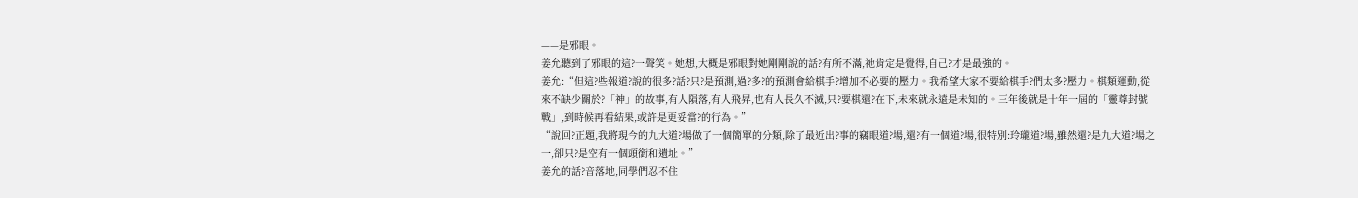——是邪眼。
姜允聽到了邪眼的這?一聲笑。她想,大概是邪眼對她剛剛說的話?有所不滿,祂肯定是覺得,自己?才是最強的。
姜允:“但這?些報道?說的很多?話?只?是預測,過?多?的預測會給棋手?增加不必要的壓力。我希望大家不要給棋手?們太多?壓力。棋類運動,從來不缺少關於?「神」的故事,有人隕落,有人飛昇,也有人長久不滅,只?要棋還?在下,未來就永遠是未知的。三年後就是十年一屆的「靈尊封號戰」,到時候再看結果,或許是更妥當?的行為。”
“說回?正題,我將現今的九大道?場做了一個簡單的分類,除了最近出?事的竊眼道?場,還?有一個道?場,很特別:玲瓏道?場,雖然還?是九大道?場之一,卻只?是空有一個頭銜和遺址。”
姜允的話?音落地,同學們忍不住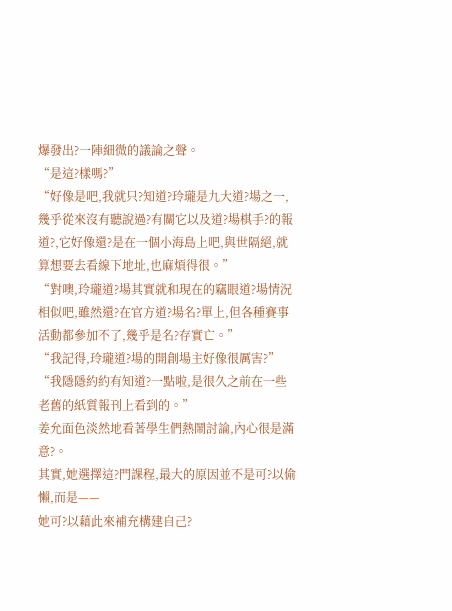爆發出?一陣細微的議論之聲。
“是這?樣嗎?”
“好像是吧,我就只?知道?玲瓏是九大道?場之一,幾乎從來沒有聽說過?有關它以及道?場棋手?的報道?,它好像還?是在一個小海島上吧,與世隔絕,就算想要去看線下地址,也麻煩得很。”
“對噢,玲瓏道?場其實就和現在的竊眼道?場情況相似吧,雖然還?在官方道?場名?單上,但各種賽事活動都參加不了,幾乎是名?存實亡。”
“我記得,玲瓏道?場的開創場主好像很厲害?”
“我隱隱約約有知道?一點啦,是很久之前在一些老舊的紙質報刊上看到的。”
姜允面色淡然地看著學生們熱鬧討論,內心很是滿意?。
其實,她選擇這?門課程,最大的原因並不是可?以偷懶,而是——
她可?以藉此來補充構建自己?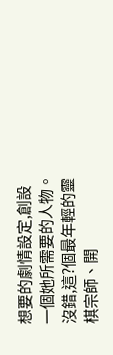想要的劇情設定,創設一個她所需要的人物。
沒錯,這?個最年輕的靈棋宗師、開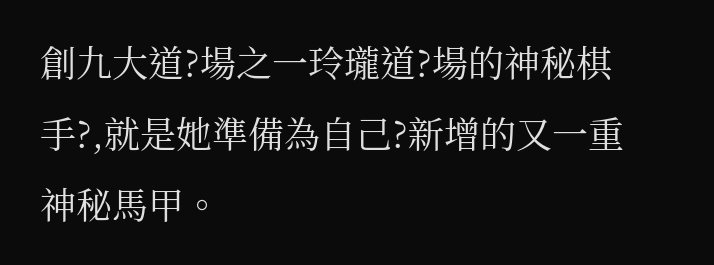創九大道?場之一玲瓏道?場的神秘棋手?,就是她準備為自己?新增的又一重神秘馬甲。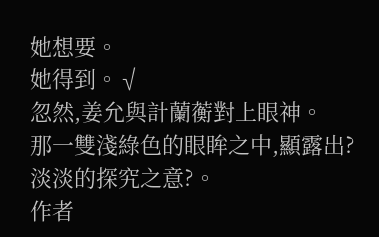她想要。
她得到。√
忽然,姜允與計蘭蘅對上眼神。
那一雙淺綠色的眼眸之中,顯露出?淡淡的探究之意?。
作者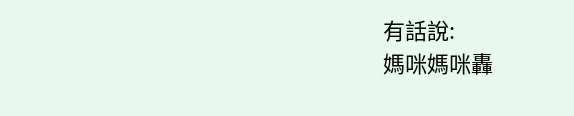有話說:
媽咪媽咪轟